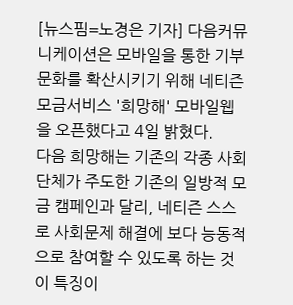[뉴스핌=노경은 기자] 다음커뮤니케이션은 모바일을 통한 기부 문화를 확산시키기 위해 네티즌 모금서비스 '희망해' 모바일웹을 오픈했다고 4일 밝혔다.
다음 희망해는 기존의 각종 사회단체가 주도한 기존의 일방적 모금 캠페인과 달리, 네티즌 스스로 사회문제 해결에 보다 능동적으로 참여할 수 있도록 하는 것이 특징이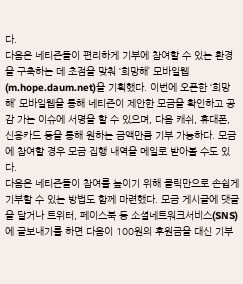다.
다음은 네티즌들이 편리하게 기부에 참여할 수 있는 환경을 구축하는 데 초점을 맞춰 ‘희망해’ 모바일웹(m.hope.daum.net)을 기획했다. 이번에 오픈한 ‘희망해’ 모바일웹을 통해 네티즌이 제안한 모금을 확인하고 공감 가는 이슈에 서명을 할 수 있으며, 다음 캐쉬, 휴대폰, 신용카드 등을 통해 원하는 금액만큼 기부 가능하다. 모금에 참여할 경우 모금 집행 내역을 메일로 받아볼 수도 있다.
다음은 네티즌들이 참여를 높이기 위해 클릭만으로 손쉽게 기부할 수 있는 방법도 함께 마련했다. 모금 게시글에 댓글을 달거나 트위터, 페이스북 등 소셜네트워크서비스(SNS)에 글보내기를 하면 다음이 100원의 후원금을 대신 기부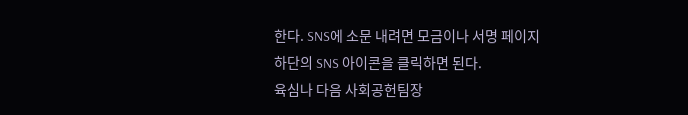한다. SNS에 소문 내려면 모금이나 서명 페이지 하단의 SNS 아이콘을 클릭하면 된다.
육심나 다음 사회공헌팀장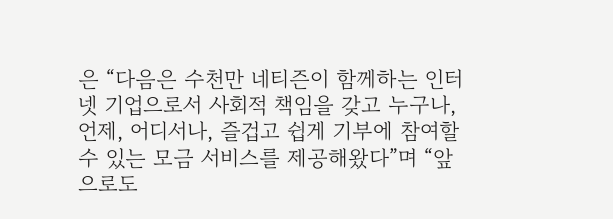은 “다음은 수천만 네티즌이 함께하는 인터넷 기업으로서 사회적 책임을 갖고 누구나, 언제, 어디서나, 즐겁고 쉽게 기부에 참여할 수 있는 모금 서비스를 제공해왔다”며 “앞으로도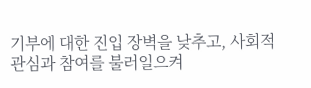기부에 대한 진입 장벽을 낮추고, 사회적 관심과 참여를 불러일으켜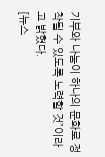기부와 나눔이 하나의 문화로 정착될 수 있도록 노력할 것”이라고 밝혔다.
[뉴스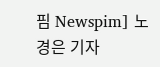핌 Newspim] 노경은 기자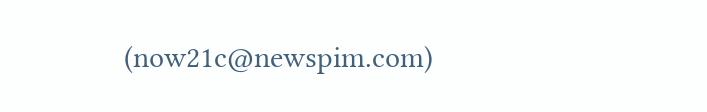(now21c@newspim.com)